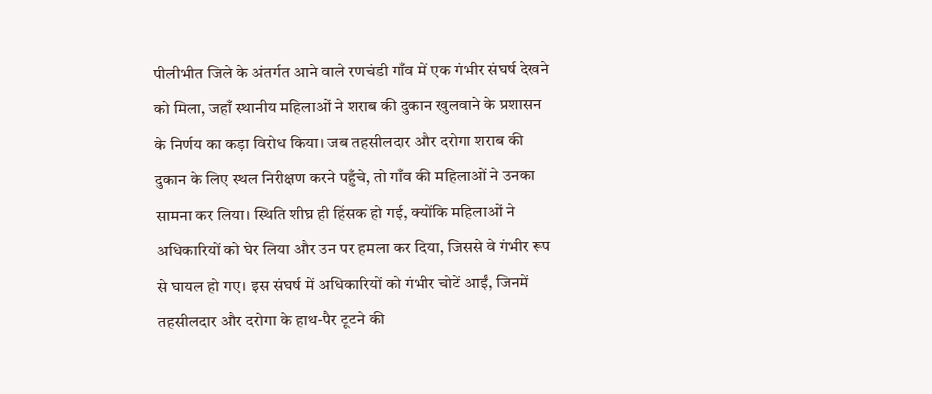पीलीभीत जिले के अंतर्गत आने वाले रणचंडी गाँव में एक गंभीर संघर्ष देखने को मिला, जहाँ स्थानीय महिलाओं ने शराब की दुकान खुलवाने के प्रशासन के निर्णय का कड़ा विरोध किया। जब तहसीलदार और दरोगा शराब की दुकान के लिए स्थल निरीक्षण करने पहुँचे, तो गाँव की महिलाओं ने उनका सामना कर लिया। स्थिति शीघ्र ही हिंसक हो गई, क्योंकि महिलाओं ने अधिकारियों को घेर लिया और उन पर हमला कर दिया, जिससे वे गंभीर रूप से घायल हो गए। इस संघर्ष में अधिकारियों को गंभीर चोटें आईं, जिनमें तहसीलदार और दरोगा के हाथ-पैर टूटने की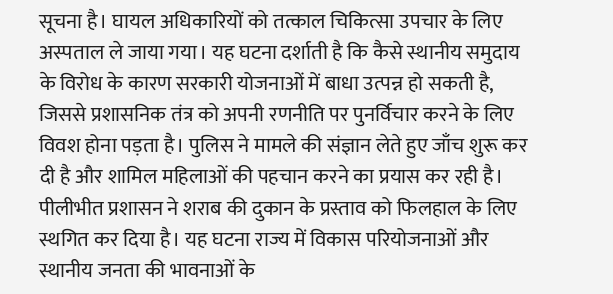सूचना है। घायल अधिकारियों को तत्काल चिकित्सा उपचार के लिए अस्पताल ले जाया गया। यह घटना दर्शाती है कि कैसे स्थानीय समुदाय के विरोध के कारण सरकारी योजनाओं में बाधा उत्पन्न हो सकती है, जिससे प्रशासनिक तंत्र को अपनी रणनीति पर पुनर्विचार करने के लिए विवश होना पड़ता है। पुलिस ने मामले की संज्ञान लेते हुए जाँच शुरू कर दी है और शामिल महिलाओं की पहचान करने का प्रयास कर रही है। पीलीभीत प्रशासन ने शराब की दुकान के प्रस्ताव को फिलहाल के लिए स्थगित कर दिया है। यह घटना राज्य में विकास परियोजनाओं और स्थानीय जनता की भावनाओं के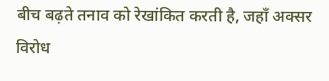बीच बढ़ते तनाव को रेखांकित करती है, जहाँ अक्सर विरोध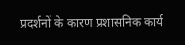प्रदर्शनों के कारण प्रशासनिक कार्य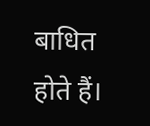बाधित होते हैं।